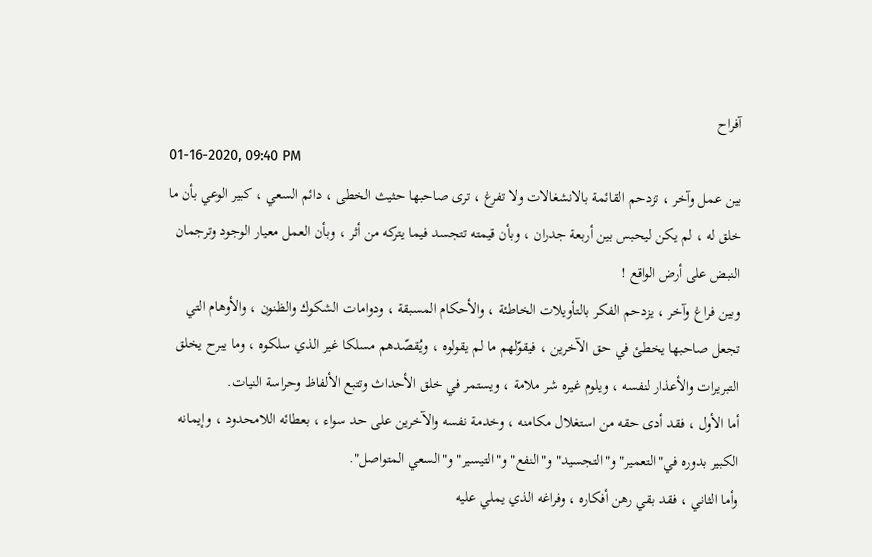آفراح
01-16-2020, 09:40 PM
بين عمل وآخر ، تزدحم القائمة بالانشغالات ولا تفرغ ، ترى صاحبها حثيث الخطى ، دائم السعي ، كبير الوعي بأن ما خلق له ، لم يكن ليحبس بين أربعة جدران ، وبأن قيمته تتجسد فيما يتركه من أثر ، وبأن العمل معيار الوجود وترجمان النبض على أرض الواقع !
وبين فراغ وآخر ، يزدحم الفكر بالتأويلات الخاطئة ، والأحكام المسبقة ، ودوامات الشكوك والظنون ، والأوهام التي تجعل صاحبها يخطئ في حق الآخرين ، فيقوّلهم ما لم يقولوه ، ويُقصّدهم مسلكا غير الذي سلكوه ، وما يبرح يخلق التبريرات والأعذار لنفسه ، ويلوم غيره شر ملامة ، ويستمر في خلق الأحداث وتتبع الألفاظ وحراسة النيات.
أما الأول ، فقد أدى حقه من استغلال مكامنه ، وخدمة نفسه والآخرين على حد سواء ، بعطائه اللامحدود ، وإيمانه الكبير بدوره في"التعمير" و"التجسيد" و"النفع" و"التيسير" و"السعي المتواصل".
وأما الثاني ، فقد بقي رهن أفكاره ، وفراغه الذي يملي عليه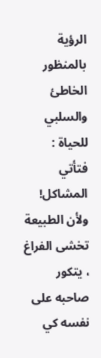الرؤية بالمنظور الخاطئ والسلبي للحياة : فتأتي المشاكل!
ولأن الطبيعة تخشى الفراغ ، يتكور صاحبه على نفسه كي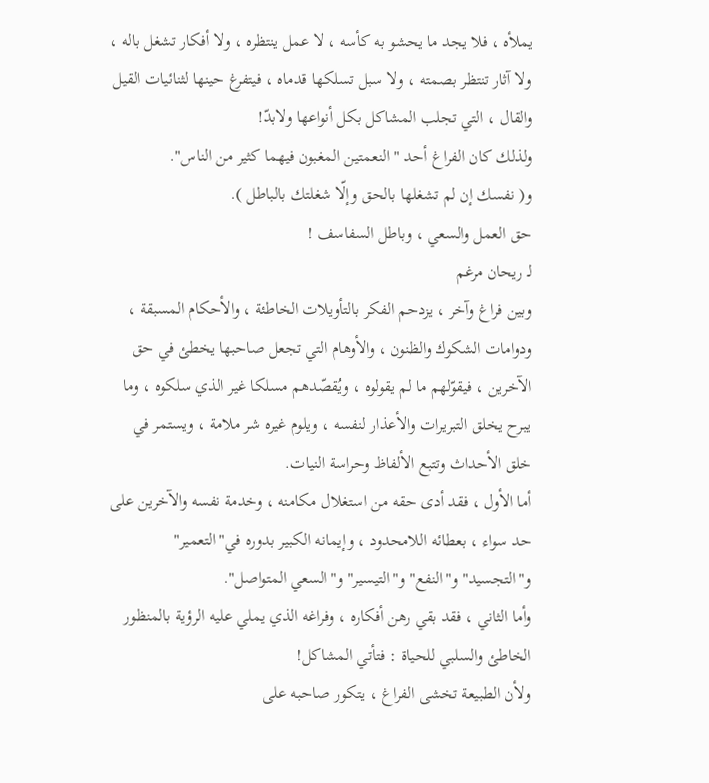يملأه ، فلا يجد ما يحشو به كأسه ، لا عمل ينتظره ، ولا أفكار تشغل باله ، ولا آثار تنتظر بصمته ، ولا سبل تسلكها قدماه ، فيتفرغ حينها لثنائيات القيل والقال ، التي تجلب المشاكل بكل أنواعها ولابدّ!
ولذلك كان الفراغ أحد " النعمتين المغبون فيهما كثير من الناس".
و( نفسك إن لم تشغلها بالحق وإلّا شغلتك بالباطل ).
حق العمل والسعي ، وباطل السفاسف !
لـ ريحان مرغم
وبين فراغ وآخر ، يزدحم الفكر بالتأويلات الخاطئة ، والأحكام المسبقة ، ودوامات الشكوك والظنون ، والأوهام التي تجعل صاحبها يخطئ في حق الآخرين ، فيقوّلهم ما لم يقولوه ، ويُقصّدهم مسلكا غير الذي سلكوه ، وما يبرح يخلق التبريرات والأعذار لنفسه ، ويلوم غيره شر ملامة ، ويستمر في خلق الأحداث وتتبع الألفاظ وحراسة النيات.
أما الأول ، فقد أدى حقه من استغلال مكامنه ، وخدمة نفسه والآخرين على حد سواء ، بعطائه اللامحدود ، وإيمانه الكبير بدوره في"التعمير" و"التجسيد" و"النفع" و"التيسير" و"السعي المتواصل".
وأما الثاني ، فقد بقي رهن أفكاره ، وفراغه الذي يملي عليه الرؤية بالمنظور الخاطئ والسلبي للحياة : فتأتي المشاكل!
ولأن الطبيعة تخشى الفراغ ، يتكور صاحبه على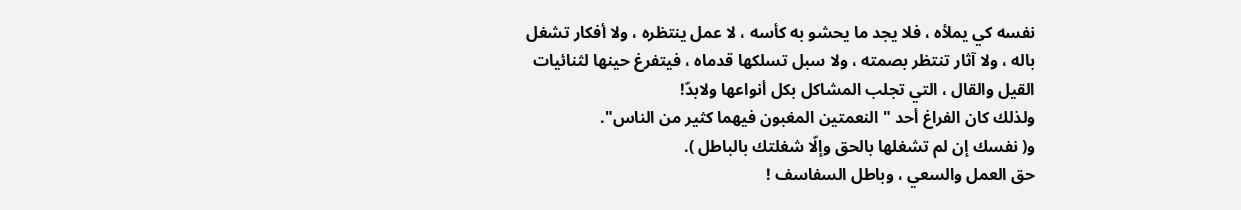نفسه كي يملأه ، فلا يجد ما يحشو به كأسه ، لا عمل ينتظره ، ولا أفكار تشغل باله ، ولا آثار تنتظر بصمته ، ولا سبل تسلكها قدماه ، فيتفرغ حينها لثنائيات القيل والقال ، التي تجلب المشاكل بكل أنواعها ولابدّ!
ولذلك كان الفراغ أحد " النعمتين المغبون فيهما كثير من الناس".
و( نفسك إن لم تشغلها بالحق وإلّا شغلتك بالباطل ).
حق العمل والسعي ، وباطل السفاسف !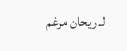لـ ريحان مرغم